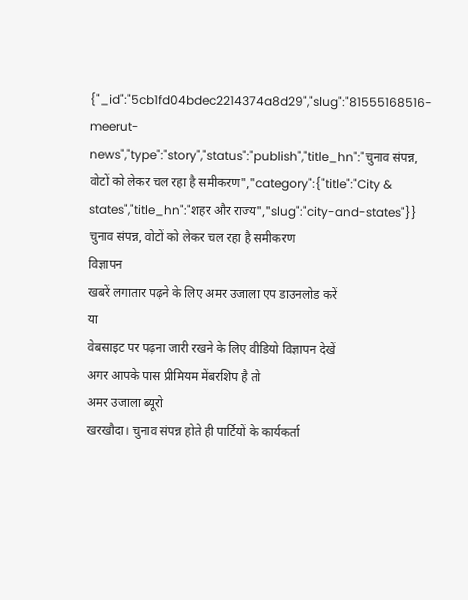{"_id":"5cb1fd04bdec2214374a8d29","slug":"81555168516-meerut-news","type":"story","status":"publish","title_hn":"चुनाव संपन्न, वोटों को लेकर चल रहा है समीकरण","category":{"title":"City & states","title_hn":"शहर और राज्य","slug":"city-and-states"}}
चुनाव संपन्न, वोटों को लेकर चल रहा है समीकरण
विज्ञापन
खबरें लगातार पढ़ने के लिए अमर उजाला एप डाउनलोड करें
या
वेबसाइट पर पढ़ना जारी रखने के लिए वीडियो विज्ञापन देखें
अगर आपके पास प्रीमियम मेंबरशिप है तो
अमर उजाला ब्यूरो
खरखौदा। चुनाव संपन्न होते ही पार्टियों के कार्यकर्ता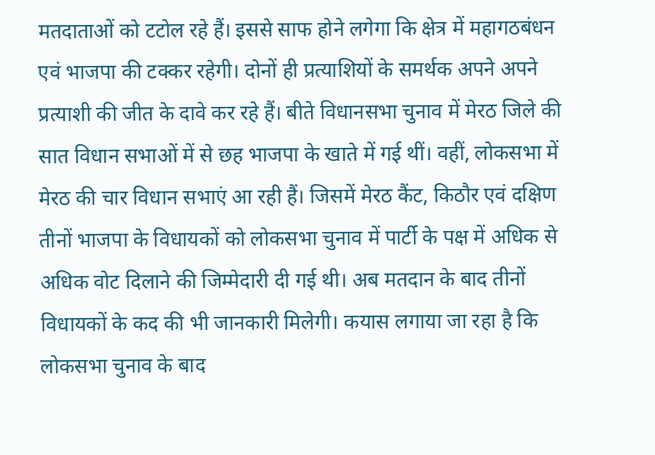मतदाताओं को टटोल रहे हैं। इससे साफ होने लगेगा कि क्षेत्र में महागठबंधन एवं भाजपा की टक्कर रहेगी। दोनों ही प्रत्याशियों के समर्थक अपने अपने प्रत्याशी की जीत के दावे कर रहे हैं। बीते विधानसभा चुनाव में मेरठ जिले की सात विधान सभाओं में से छह भाजपा के खाते में गई थीं। वहीं, लोकसभा में मेरठ की चार विधान सभाएं आ रही हैं। जिसमें मेरठ कैंट, किठौर एवं दक्षिण तीनों भाजपा के विधायकों को लोकसभा चुनाव में पार्टी के पक्ष में अधिक से अधिक वोट दिलाने की जिम्मेदारी दी गई थी। अब मतदान के बाद तीनों विधायकों के कद की भी जानकारी मिलेगी। कयास लगाया जा रहा है कि लोकसभा चुनाव के बाद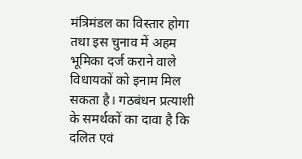मंत्रिमंडल का विस्तार होगा तथा इस चुनाव में अहम भूमिका दर्ज कराने वाले विधायकों को इनाम मिल सकता है। गठबंधन प्रत्याशी के समर्थकों का दावा है कि दलित एवं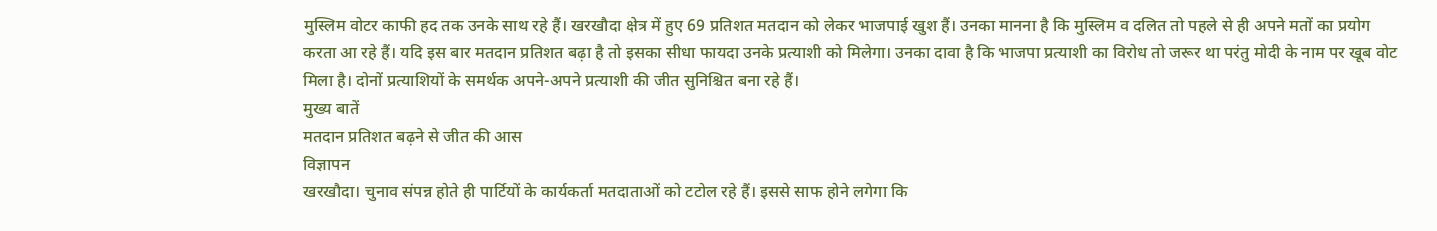मुस्लिम वोटर काफी हद तक उनके साथ रहे हैं। खरखौदा क्षेत्र में हुए 69 प्रतिशत मतदान को लेकर भाजपाई खुश हैं। उनका मानना है कि मुस्लिम व दलित तो पहले से ही अपने मतों का प्रयोग करता आ रहे हैं। यदि इस बार मतदान प्रतिशत बढ़ा है तो इसका सीधा फायदा उनके प्रत्याशी को मिलेगा। उनका दावा है कि भाजपा प्रत्याशी का विरोध तो जरूर था परंतु मोदी के नाम पर खूब वोट मिला है। दोनों प्रत्याशियों के समर्थक अपने-अपने प्रत्याशी की जीत सुनिश्चित बना रहे हैं।
मुख्य बातें
मतदान प्रतिशत बढ़ने से जीत की आस
विज्ञापन
खरखौदा। चुनाव संपन्न होते ही पार्टियों के कार्यकर्ता मतदाताओं को टटोल रहे हैं। इससे साफ होने लगेगा कि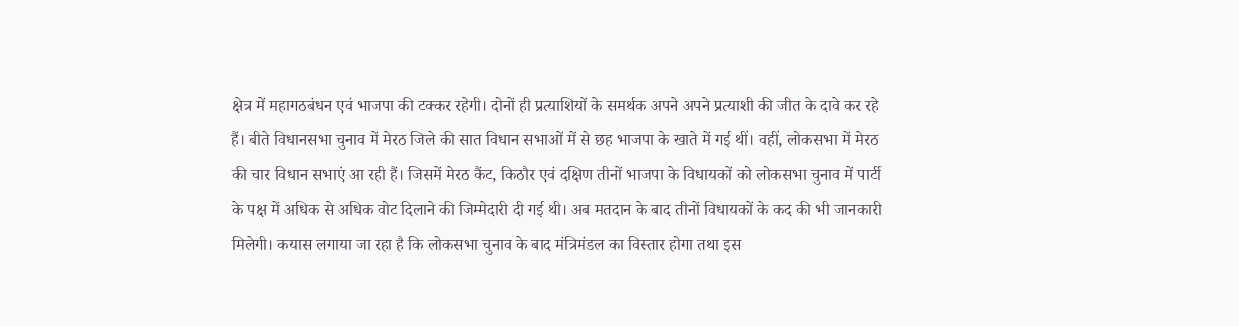क्षेत्र में महागठबंधन एवं भाजपा की टक्कर रहेगी। दोनों ही प्रत्याशियों के समर्थक अपने अपने प्रत्याशी की जीत के दावे कर रहे हैं। बीते विधानसभा चुनाव में मेरठ जिले की सात विधान सभाओं में से छह भाजपा के खाते में गई थीं। वहीं, लोकसभा में मेरठ की चार विधान सभाएं आ रही हैं। जिसमें मेरठ कैंट, किठौर एवं दक्षिण तीनों भाजपा के विधायकों को लोकसभा चुनाव में पार्टी के पक्ष में अधिक से अधिक वोट दिलाने की जिम्मेदारी दी गई थी। अब मतदान के बाद तीनों विधायकों के कद की भी जानकारी मिलेगी। कयास लगाया जा रहा है कि लोकसभा चुनाव के बाद मंत्रिमंडल का विस्तार होगा तथा इस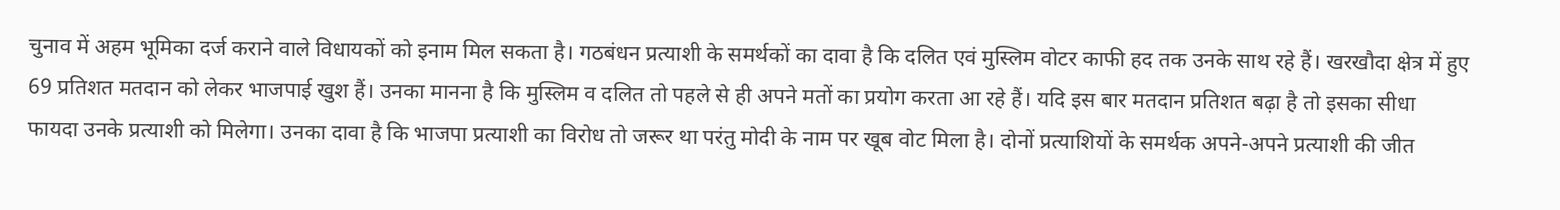चुनाव में अहम भूमिका दर्ज कराने वाले विधायकों को इनाम मिल सकता है। गठबंधन प्रत्याशी के समर्थकों का दावा है कि दलित एवं मुस्लिम वोटर काफी हद तक उनके साथ रहे हैं। खरखौदा क्षेत्र में हुए 69 प्रतिशत मतदान को लेकर भाजपाई खुश हैं। उनका मानना है कि मुस्लिम व दलित तो पहले से ही अपने मतों का प्रयोग करता आ रहे हैं। यदि इस बार मतदान प्रतिशत बढ़ा है तो इसका सीधा फायदा उनके प्रत्याशी को मिलेगा। उनका दावा है कि भाजपा प्रत्याशी का विरोध तो जरूर था परंतु मोदी के नाम पर खूब वोट मिला है। दोनों प्रत्याशियों के समर्थक अपने-अपने प्रत्याशी की जीत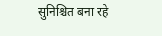सुनिश्चित बना रहे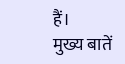हैं।
मुख्य बातें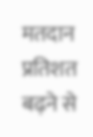मतदान प्रतिशत बढ़ने से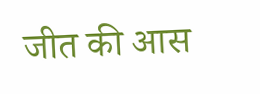जीत की आस